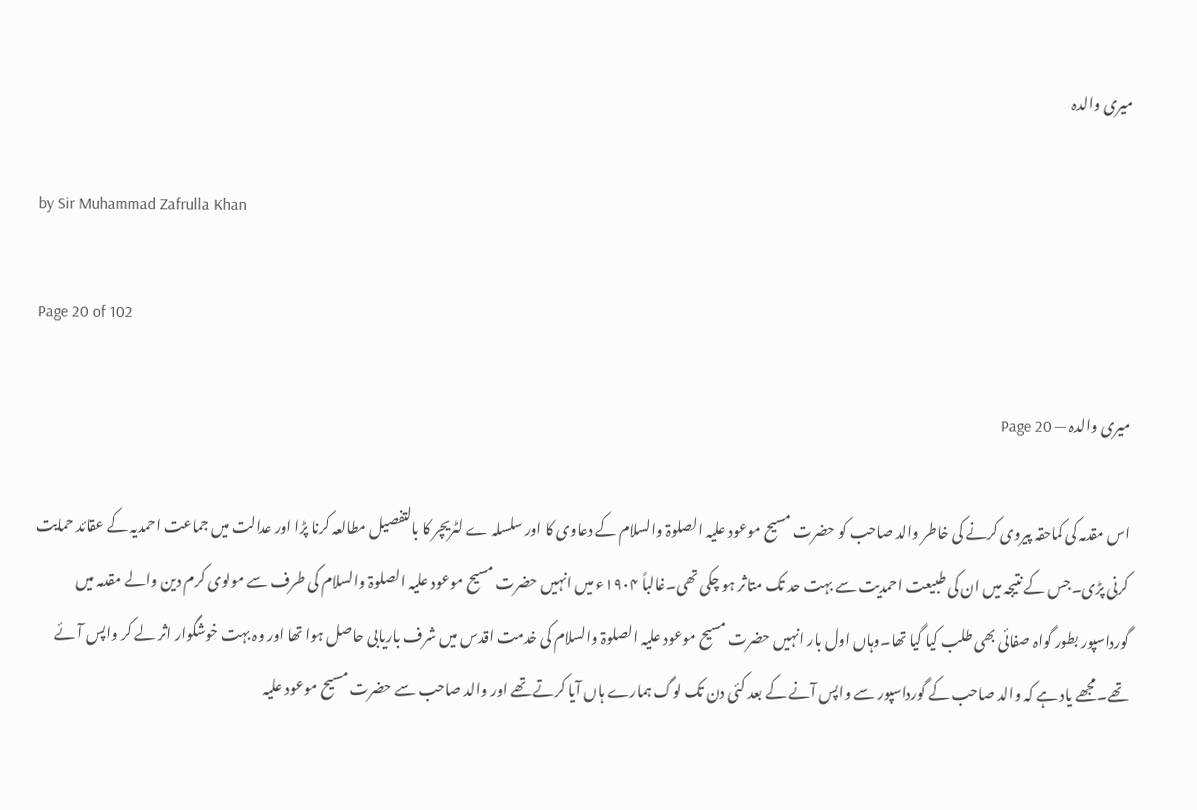میری والدہ

by Sir Muhammad Zafrulla Khan

Page 20 of 102

میری والدہ — Page 20

اس مقدمہ کی کماحقہ پیروی کرنے کی خاطر والد صاحب کو حضرت مسیح موعود علیہ الصلوۃ والسلام کے دعاوی کا اور سلسلہ ے لٹریچر کا بالتفصیل مطالعہ کرنا پڑا اور عدالت میں جماعت احمدیہ کے عقائد حمایت کرنی پڑی۔جس کے نتیجہ میں ان کی طبیعت احمدیت سے بہت حد تک متاثر ہو چکی تھی۔غالباً ۱۹۰۴ء میں انہیں حضرت مسیح موعود علیہ الصلوۃ والسلام کی طرف سے مولوی کرم دین والے مقدمہ میں گورداسپور بطور گواہ صفائی بھی طلب کیا گیا تھا۔وہاں اول بار انہیں حضرت مسیح موعود علیہ الصلوۃ والسلام کی خدمت اقدس میں شرف باریابی حاصل ہوا تھا اور وہ بہت خوشگوار اثر لے کر واپس آئے تھے۔مجھے یاد ہے کہ والد صاحب کے گورداسپور سے واپس آنے کے بعد کئی دن تک لوگ ہمارے ہاں آیا کرتے تھے اور والد صاحب سے حضرت مسیح موعود علیہ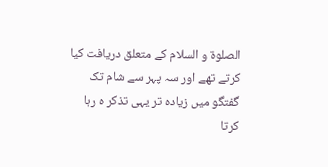الصلوۃ و السلام کے متعلق دریافت کیا کرتے تھے اور سہ پہر سے شام تک گفتگو میں زیادہ تر یہی تذکر ہ رہا کرتا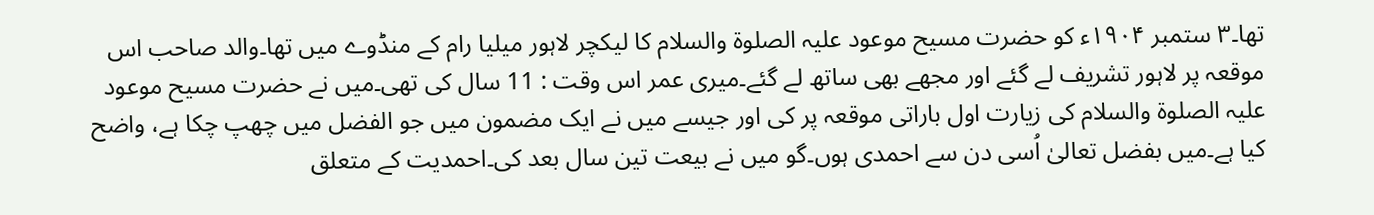تھا۔۳ ستمبر ۱۹۰۴ء کو حضرت مسیح موعود علیہ الصلوۃ والسلام کا لیکچر لاہور میلیا رام کے منڈوے میں تھا۔والد صاحب اس موقعہ پر لاہور تشریف لے گئے اور مجھے بھی ساتھ لے گئے۔میری عمر اس وقت : 11 سال کی تھی۔میں نے حضرت مسیح موعود علیہ الصلوة والسلام کی زیارت اول باراتی موقعہ پر کی اور جیسے میں نے ایک مضمون میں جو الفضل میں چھپ چکا ہے، واضح کیا ہے۔میں بفضل تعالیٰ اُسی دن سے احمدی ہوں۔گو میں نے بیعت تین سال بعد کی۔احمدیت کے متعلق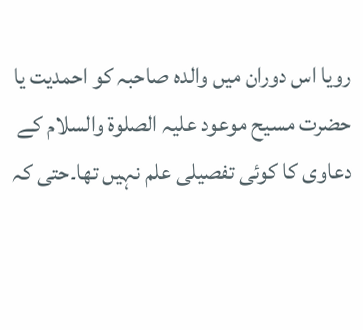رویا اس دوران میں والدہ صاحبہ کو احمدیت یا حضرت مسیح موعود علیہ الصلوة والسلام کے دعاوی کا کوئی تفصیلی علم نہیں تھا۔حتی کہ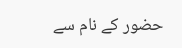حضور کے نام سے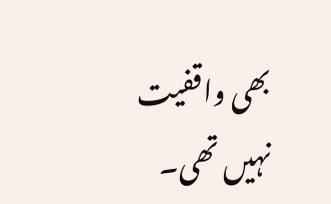بھی واقفیت نہیں تھی۔